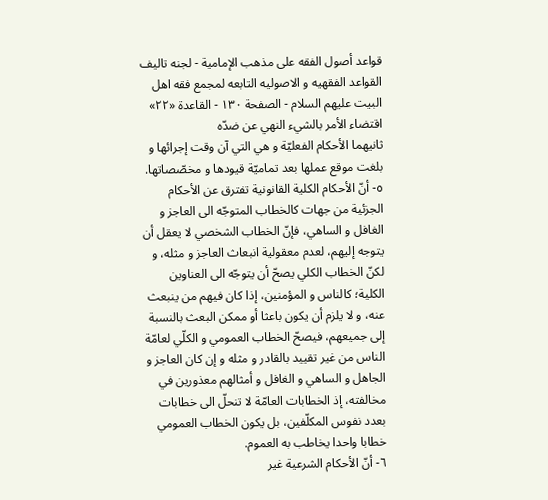قواعد أصول الفقه على مذهب الإمامية - لجنه تاليف القواعد الفقهيه و الاصوليه التابعه لمجمع فقه اهل البيت عليهم السلام - الصفحة ١٣٠ - القاعدة «٢٢» اقتضاء الأمر بالشيء النهي عن ضدّه
ثانيهما الأحكام الفعليّة و هي التي آن وقت إجرائها و بلغت موقع عملها بعد تماميّة قيودها و مخصّصاتها.
٥- أنّ الأحكام الكلية القانونية تفترق عن الأحكام الجزئية من جهات كالخطاب المتوجّه الى العاجز و الغافل و الساهي، فإنّ الخطاب الشخصي لا يعقل أن يتوجه إليهم، لعدم معقولية انبعاث العاجز و مثله، و لكنّ الخطاب الكلي يصحّ أن يتوجّه الى العناوين الكلية؛ كالناس و المؤمنين، إذا كان فيهم من ينبعث عنه، و لا يلزم أن يكون باعثا أو ممكن البعث بالنسبة إلى جميعهم، فيصحّ الخطاب العمومي و الكلّي لعامّة الناس من غير تقييد بالقادر و مثله و إن كان العاجز و الجاهل و الساهي و الغافل و أمثالهم معذورين في مخالفته، إذ الخطابات العامّة لا تنحلّ الى خطابات بعدد نفوس المكلّفين، بل يكون الخطاب العمومي خطابا واحدا يخاطب به العموم.
٦- أنّ الأحكام الشرعية غير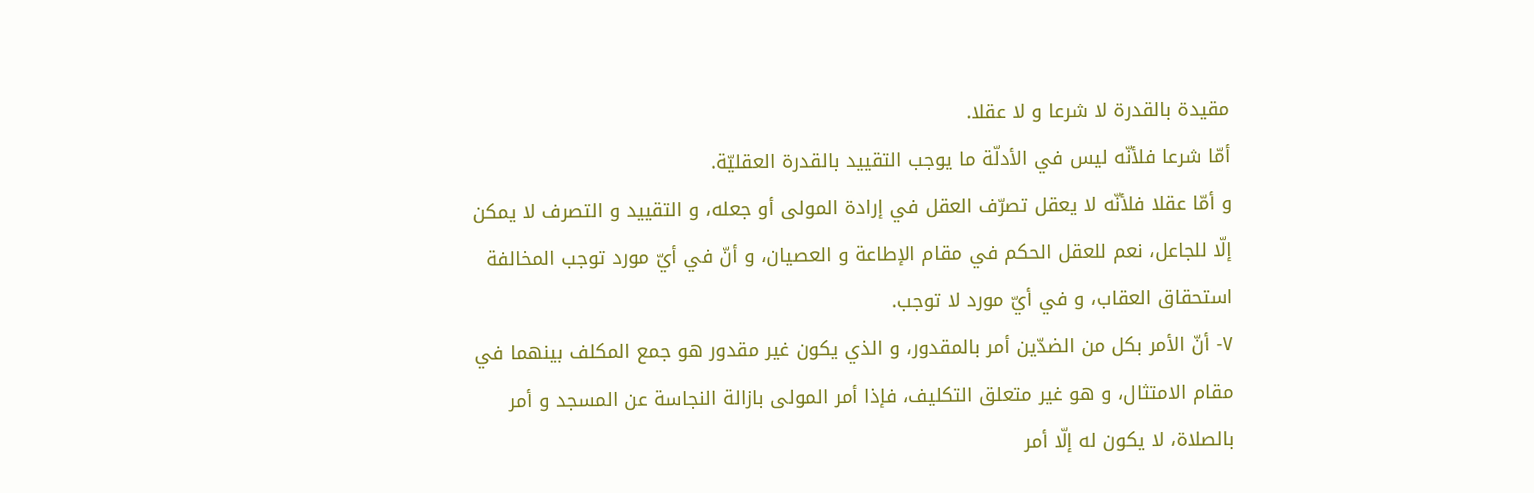مقيدة بالقدرة لا شرعا و لا عقلا.
أمّا شرعا فلأنّه ليس في الأدلّة ما يوجب التقييد بالقدرة العقليّة.
و أمّا عقلا فلأنّه لا يعقل تصرّف العقل في إرادة المولى أو جعله، و التقييد و التصرف لا يمكن إلّا للجاعل، نعم للعقل الحكم في مقام الإطاعة و العصيان، و أنّ في أيّ مورد توجب المخالفة استحقاق العقاب، و في أيّ مورد لا توجب.
٧- أنّ الأمر بكل من الضدّين أمر بالمقدور، و الذي يكون غير مقدور هو جمع المكلف بينهما في مقام الامتثال، و هو غير متعلق التكليف، فإذا أمر المولى بازالة النجاسة عن المسجد و أمر بالصلاة، لا يكون له إلّا أمر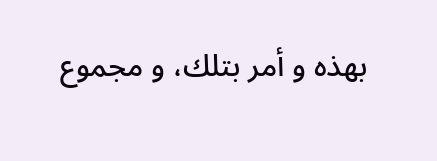بهذه و أمر بتلك، و مجموع